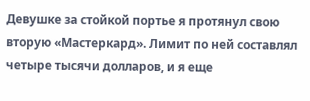Девушке за стойкой портье я протянул свою вторую «Мастеркард». Лимит по ней составлял четыре тысячи долларов, и я еще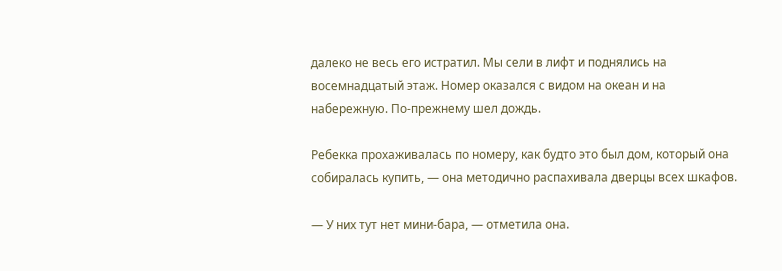далеко не весь его истратил. Мы сели в лифт и поднялись на восемнадцатый этаж. Номер оказался с видом на океан и на набережную. По-прежнему шел дождь.

Ребекка прохаживалась по номеру, как будто это был дом, который она собиралась купить, — она методично распахивала дверцы всех шкафов.

— У них тут нет мини-бара, — отметила она.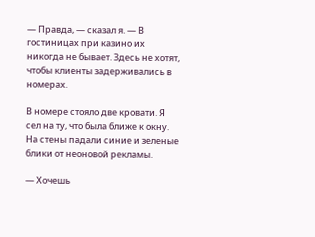— Правда, — сказал я. — В гостиницах при казино их никогда не бывает. Здесь не хотят, чтобы клиенты задерживались в номерах.

В номере стояло две кровати. Я сел на ту, что была ближе к окну. На стены падали синие и зеленые блики от неоновой рекламы.

— Хочешь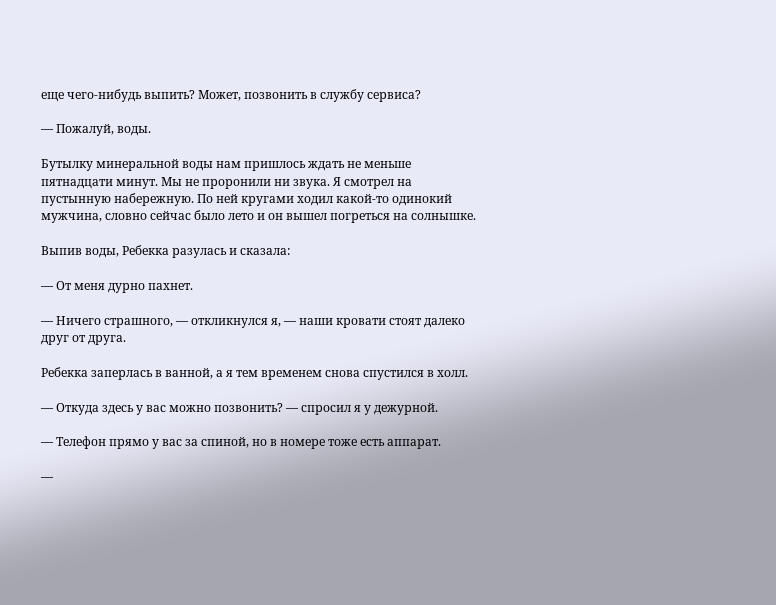еще чего-нибудь выпить? Может, позвонить в службу сервиса?

— Пожалуй, воды.

Бутылку минеральной воды нам пришлось ждать не меньше пятнадцати минут. Мы не проронили ни звука. Я смотрел на пустынную набережную. По ней кругами ходил какой-то одинокий мужчина, словно сейчас было лето и он вышел погреться на солнышке.

Выпив воды, Ребекка разулась и сказала:

— От меня дурно пахнет.

— Ничего страшного, — откликнулся я, — наши кровати стоят далеко друг от друга.

Ребекка заперлась в ванной, а я тем временем снова спустился в холл.

— Откуда здесь у вас можно позвонить? — спросил я у дежурной.

— Телефон прямо у вас за спиной, но в номере тоже есть аппарат.

—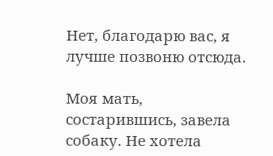Нет, благодарю вас, я лучше позвоню отсюда.

Моя мать, состарившись, завела собаку. Не хотела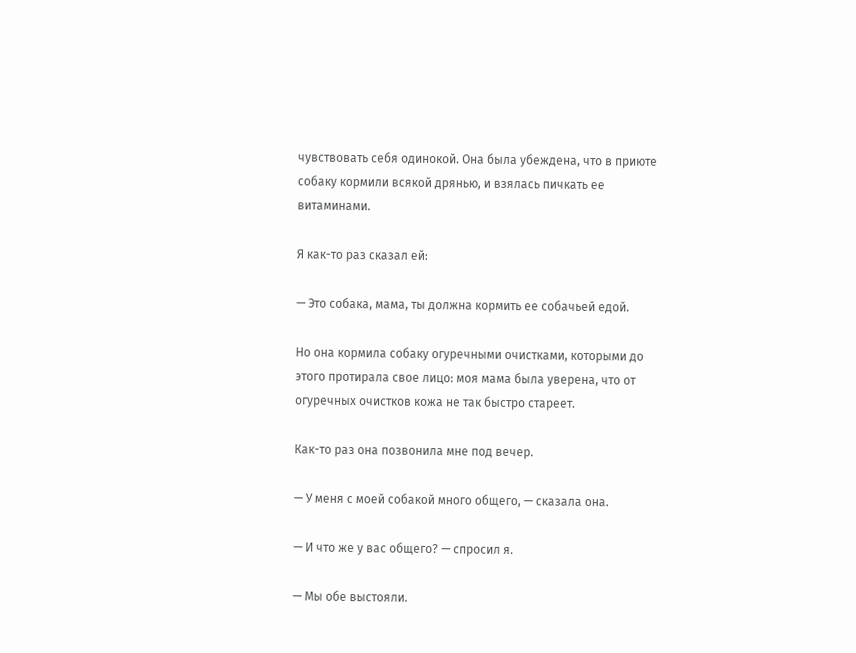чувствовать себя одинокой. Она была убеждена, что в приюте собаку кормили всякой дрянью, и взялась пичкать ее витаминами.

Я как-то раз сказал ей:

— Это собака, мама, ты должна кормить ее собачьей едой.

Но она кормила собаку огуречными очистками, которыми до этого протирала свое лицо: моя мама была уверена, что от огуречных очистков кожа не так быстро стареет.

Как-то раз она позвонила мне под вечер.

— У меня с моей собакой много общего, — сказала она.

— И что же у вас общего? — спросил я.

— Мы обе выстояли.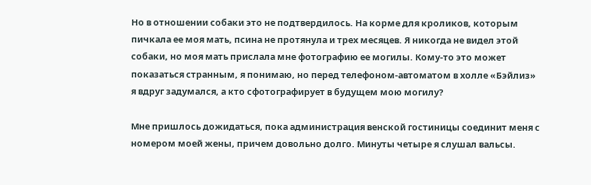Но в отношении собаки это не подтвердилось. На корме для кроликов, которым пичкала ее моя мать, псина не протянула и трех месяцев. Я никогда не видел этой собаки, но моя мать прислала мне фотографию ее могилы. Кому-то это может показаться странным, я понимаю, но перед телефоном-автоматом в холле «Бэйлиз» я вдруг задумался, а кто сфотографирует в будущем мою могилу?

Мне пришлось дожидаться, пока администрация венской гостиницы соединит меня с номером моей жены, причем довольно долго. Минуты четыре я слушал вальсы.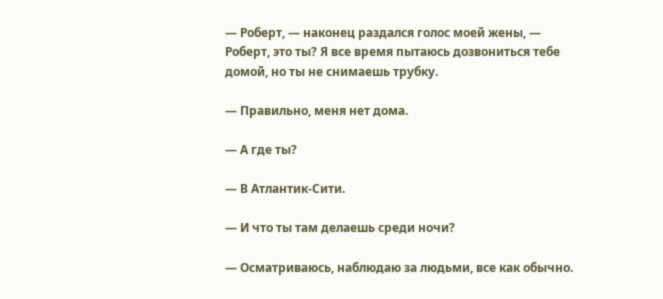— Роберт, — наконец раздался голос моей жены, — Роберт, это ты? Я все время пытаюсь дозвониться тебе домой, но ты не снимаешь трубку.

— Правильно, меня нет дома.

— А где ты?

— В Атлантик-Сити.

— И что ты там делаешь среди ночи?

— Осматриваюсь, наблюдаю за людьми, все как обычно.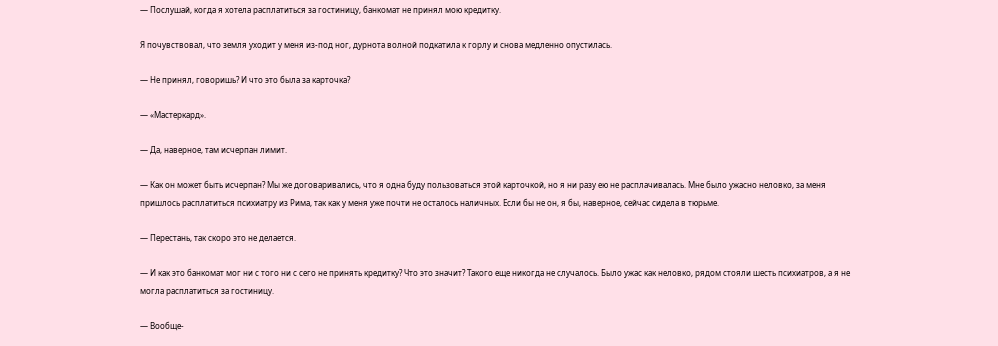— Послушай, когда я хотела расплатиться за гостиницу, банкомат не принял мою кредитку.

Я почувствовал, что земля уходит у меня из-под ног, дурнота волной подкатила к горлу и снова медленно опустилась.

— Не принял, говоришь? И что это была за карточка?

— «Мастеркард».

— Да, наверное, там исчерпан лимит.

— Как он может быть исчерпан? Мы же договаривались, что я одна буду пользоваться этой карточкой, но я ни разу ею не расплачивалась. Мне было ужасно неловко, за меня пришлось расплатиться психиатру из Рима, так как у меня уже почти не осталось наличных. Если бы не он, я бы, наверное, сейчас сидела в тюрьме.

— Перестань, так скоро это не делается.

— И как это банкомат мог ни с того ни с сего не принять кредитку? Что это значит? Такого еще никогда не случалось. Было ужас как неловко, рядом стояли шесть психиатров, а я не могла расплатиться за гостиницу.

— Вообще-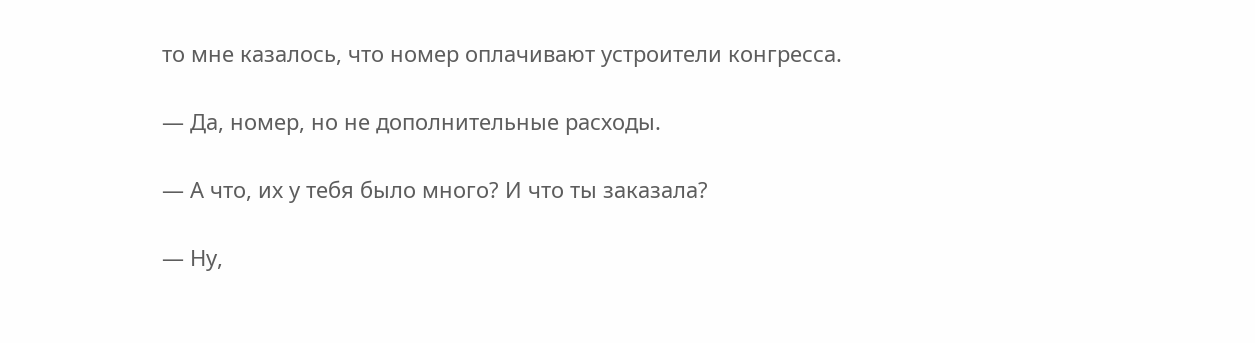то мне казалось, что номер оплачивают устроители конгресса.

— Да, номер, но не дополнительные расходы.

— А что, их у тебя было много? И что ты заказала?

— Ну,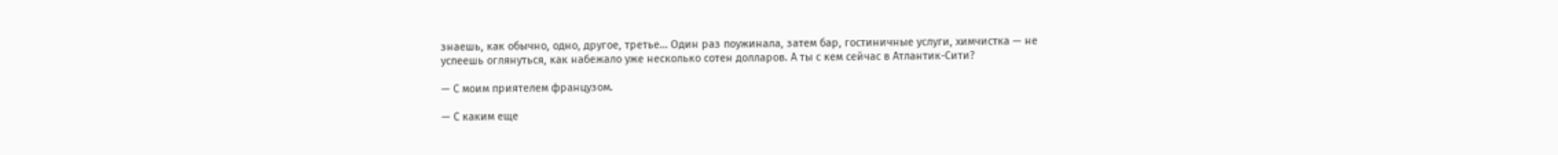знаешь, как обычно, одно, другое, третье… Один раз поужинала, затем бар, гостиничные услуги, химчистка — не успеешь оглянуться, как набежало уже несколько сотен долларов. А ты с кем сейчас в Атлантик-Сити?

— С моим приятелем французом.

— С каким еще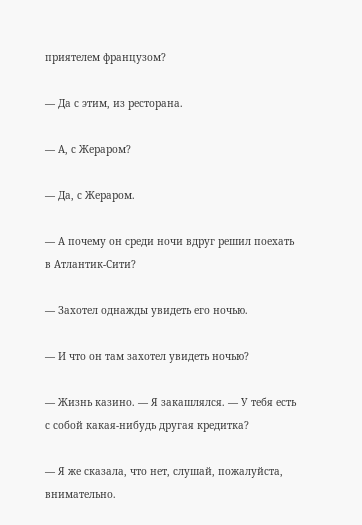приятелем французом?

— Да с этим, из ресторана.

— А, с Жераром?

— Да, с Жераром.

— А почему он среди ночи вдруг решил поехать в Атлантик-Сити?

— Захотел однажды увидеть его ночью.

— И что он там захотел увидеть ночью?

— Жизнь казино. — Я закашлялся. — У тебя есть с собой какая-нибудь другая кредитка?

— Я же сказала, что нет, слушай, пожалуйста, внимательно.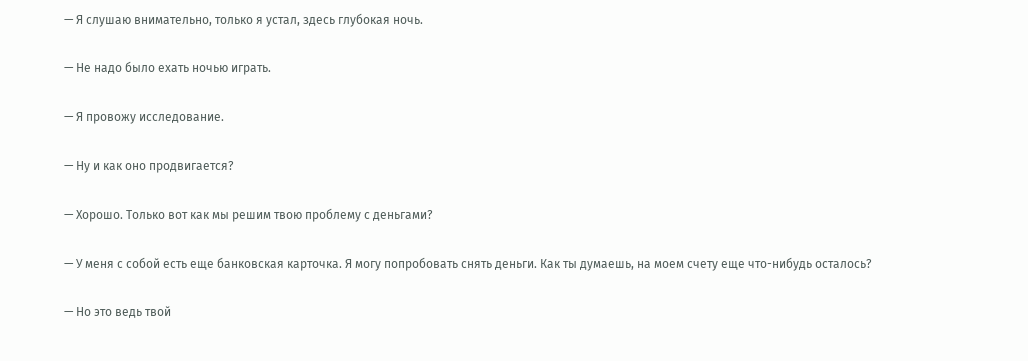— Я слушаю внимательно, только я устал, здесь глубокая ночь.

— Не надо было ехать ночью играть.

— Я провожу исследование.

— Ну и как оно продвигается?

— Хорошо. Только вот как мы решим твою проблему с деньгами?

— У меня с собой есть еще банковская карточка. Я могу попробовать снять деньги. Как ты думаешь, на моем счету еще что-нибудь осталось?

— Но это ведь твой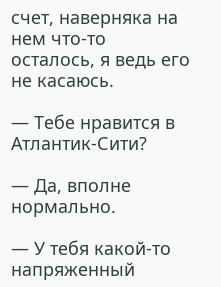счет, наверняка на нем что-то осталось, я ведь его не касаюсь.

— Тебе нравится в Атлантик-Сити?

— Да, вполне нормально.

— У тебя какой-то напряженный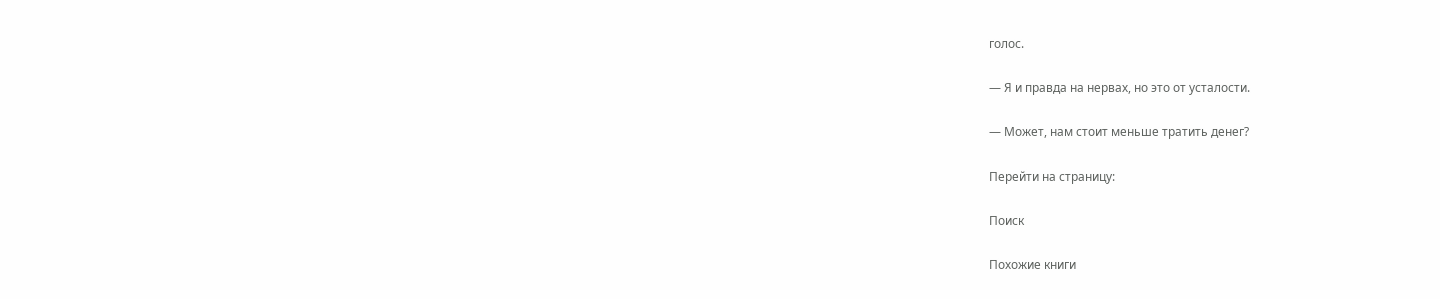голос.

— Я и правда на нервах, но это от усталости.

— Может, нам стоит меньше тратить денег?

Перейти на страницу:

Поиск

Похожие книги